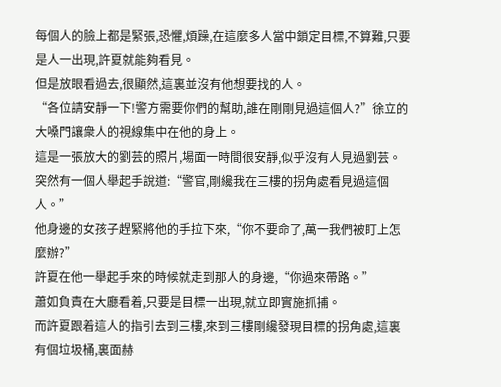每個人的臉上都是緊張,恐懼,煩躁,在這麼多人當中鎖定目標,不算難,只要是人一出現,許夏就能夠看見。
但是放眼看過去,很顯然,這裏並沒有他想要找的人。
“各位請安靜一下!警方需要你們的幫助,誰在剛剛見過這個人?”徐立的大嗓門讓衆人的視線集中在他的身上。
這是一張放大的劉芸的照片,場面一時間很安靜,似乎沒有人見過劉芸。
突然有一個人舉起手說道:“警官,剛纔我在三樓的拐角處看見過這個人。”
他身邊的女孩子趕緊將他的手拉下來,“你不要命了,萬一我們被盯上怎麼辦?”
許夏在他一舉起手來的時候就走到那人的身邊,“你過來帶路。”
蕭如負責在大廳看着,只要是目標一出現,就立即實施抓捕。
而許夏跟着這人的指引去到三樓,來到三樓剛纔發現目標的拐角處,這裏有個垃圾桶,裏面赫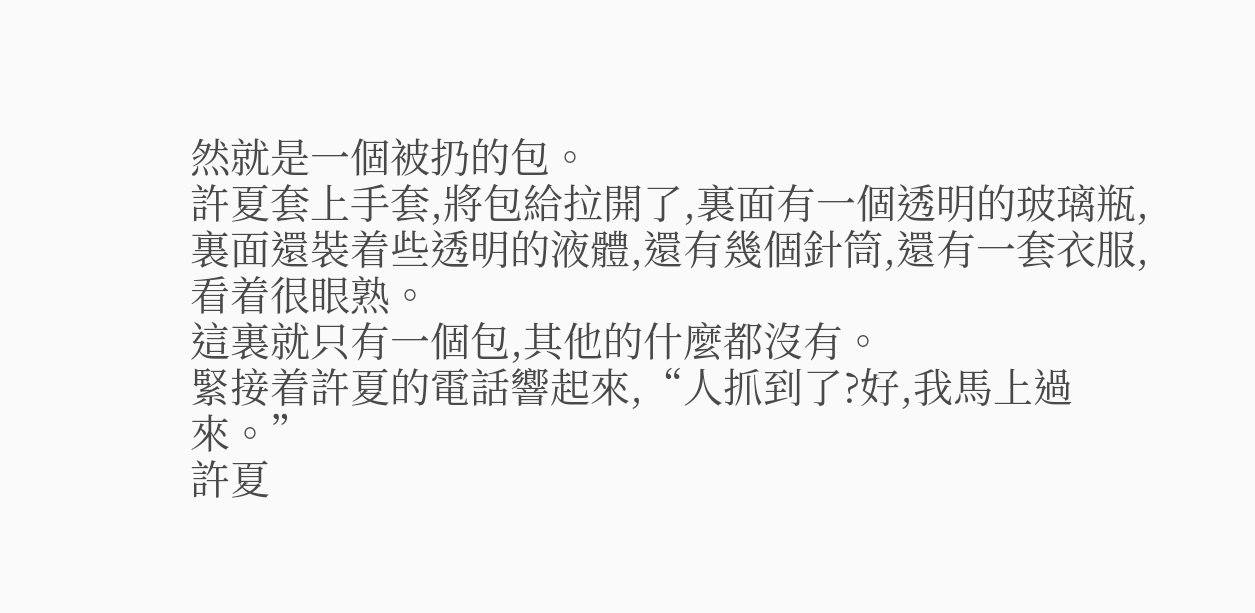然就是一個被扔的包。
許夏套上手套,將包給拉開了,裏面有一個透明的玻璃瓶,裏面還裝着些透明的液體,還有幾個針筒,還有一套衣服,看着很眼熟。
這裏就只有一個包,其他的什麼都沒有。
緊接着許夏的電話響起來,“人抓到了?好,我馬上過來。”
許夏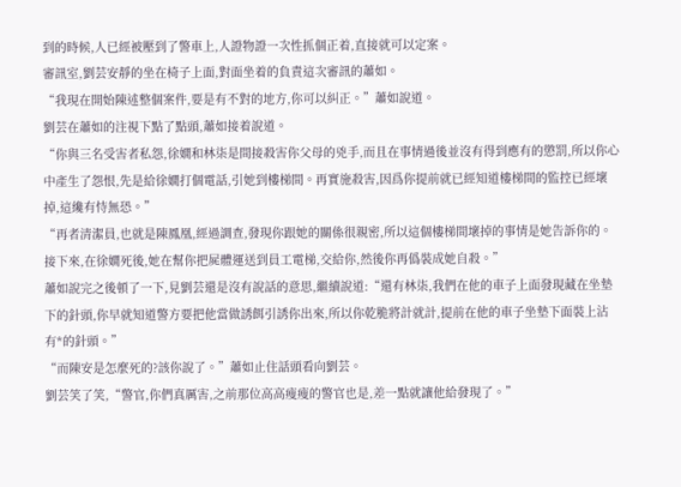到的時候,人已經被壓到了警車上,人證物證一次性抓個正着,直接就可以定案。
審訊室,劉芸安靜的坐在椅子上面,對面坐着的負責這次審訊的蕭如。
“我現在開始陳述整個案件,要是有不對的地方,你可以糾正。”蕭如說道。
劉芸在蕭如的注視下點了點頭,蕭如接着說道。
“你與三名受害者私怨,徐嫺和林柒是間接殺害你父母的兇手,而且在事情過後並沒有得到應有的懲罰,所以你心中產生了怨恨,先是給徐嫺打個電話,引她到樓梯間。再實施殺害,因爲你提前就已經知道樓梯間的監控已經壞掉,這纔有恃無恐。”
“再者清潔員,也就是陳鳳凰,經過調查,發現你跟她的關係很親密,所以這個樓梯間壞掉的事情是她告訴你的。接下來,在徐嫺死後,她在幫你把屍體運送到員工電梯,交給你,然後你再僞裝成她自殺。”
蕭如說完之後頓了一下,見劉芸還是沒有說話的意思,繼續說道:“還有林柒,我們在他的車子上面發現藏在坐墊下的針頭,你早就知道警方要把他當做誘餌引誘你出來,所以你乾脆將計就計,提前在他的車子坐墊下面裝上沾有*的針頭。”
“而陳安是怎麼死的?該你說了。”蕭如止住話頭看向劉芸。
劉芸笑了笑,“警官,你們真厲害,之前那位高高瘦瘦的警官也是,差一點就讓他給發現了。”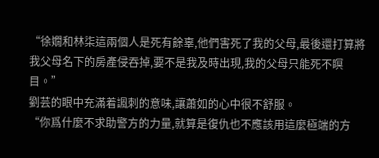“徐嫺和林柒這兩個人是死有餘辜,他們害死了我的父母,最後還打算將我父母名下的房產侵吞掉,要不是我及時出現,我的父母只能死不瞑目。”
劉芸的眼中充滿着諷刺的意味,讓蕭如的心中很不舒服。
“你爲什麼不求助警方的力量,就算是復仇也不應該用這麼極端的方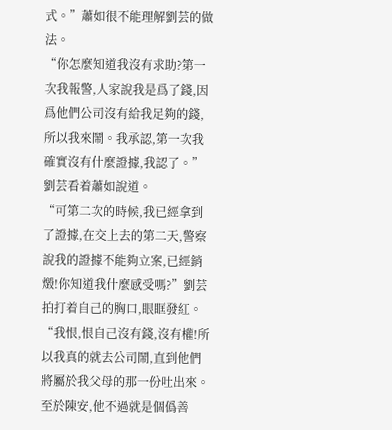式。”蕭如很不能理解劉芸的做法。
“你怎麼知道我沒有求助?第一次我報警,人家說我是爲了錢,因爲他們公司沒有給我足夠的錢,所以我來鬧。我承認,第一次我確實沒有什麼證據,我認了。”劉芸看着蕭如說道。
“可第二次的時候,我已經拿到了證據,在交上去的第二天,警察說我的證據不能夠立案,已經銷燬!你知道我什麼感受嗎?”劉芸拍打着自己的胸口,眼眶發紅。
“我恨,恨自己沒有錢,沒有權!所以我真的就去公司鬧,直到他們將屬於我父母的那一份吐出來。至於陳安,他不過就是個僞善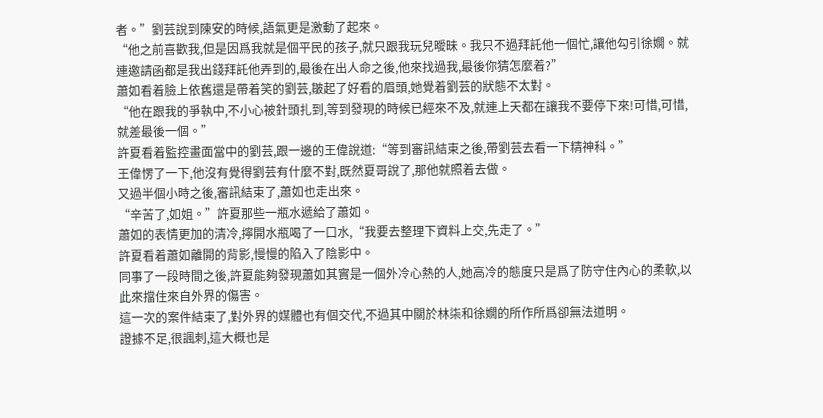者。”劉芸說到陳安的時候,語氣更是激動了起來。
“他之前喜歡我,但是因爲我就是個平民的孩子,就只跟我玩兒曖昧。我只不過拜託他一個忙,讓他勾引徐嫺。就連邀請函都是我出錢拜託他弄到的,最後在出人命之後,他來找過我,最後你猜怎麼着?”
蕭如看着臉上依舊還是帶着笑的劉芸,皺起了好看的眉頭,她覺着劉芸的狀態不太對。
“他在跟我的爭執中,不小心被針頭扎到,等到發現的時候已經來不及,就連上天都在讓我不要停下來!可惜,可惜,就差最後一個。”
許夏看着監控畫面當中的劉芸,跟一邊的王偉說道:“等到審訊結束之後,帶劉芸去看一下精神科。”
王偉愣了一下,他沒有覺得劉芸有什麼不對,既然夏哥說了,那他就照着去做。
又過半個小時之後,審訊結束了,蕭如也走出來。
“辛苦了,如姐。”許夏那些一瓶水遞給了蕭如。
蕭如的表情更加的清冷,擰開水瓶喝了一口水,“我要去整理下資料上交,先走了。”
許夏看着蕭如離開的背影,慢慢的陷入了陰影中。
同事了一段時間之後,許夏能夠發現蕭如其實是一個外冷心熱的人,她高冷的態度只是爲了防守住內心的柔軟,以此來擋住來自外界的傷害。
這一次的案件結束了,對外界的媒體也有個交代,不過其中關於林柒和徐嫺的所作所爲卻無法道明。
證據不足,很諷刺,這大概也是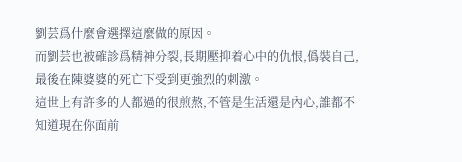劉芸爲什麼會選擇這麼做的原因。
而劉芸也被確診爲精神分裂,長期壓抑着心中的仇恨,僞裝自己,最後在陳婆婆的死亡下受到更強烈的刺激。
這世上有許多的人都過的很煎熬,不管是生活還是內心,誰都不知道現在你面前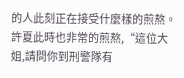的人此刻正在接受什麼樣的煎熬。
許夏此時也非常的煎熬,“這位大姐,請問你到刑警隊有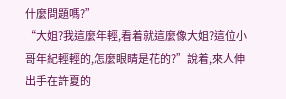什麼問題嗎?”
“大姐?我這麼年輕,看着就這麼像大姐?這位小哥年紀輕輕的,怎麼眼睛是花的?”說着,來人伸出手在許夏的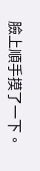臉上順手摸了一下。